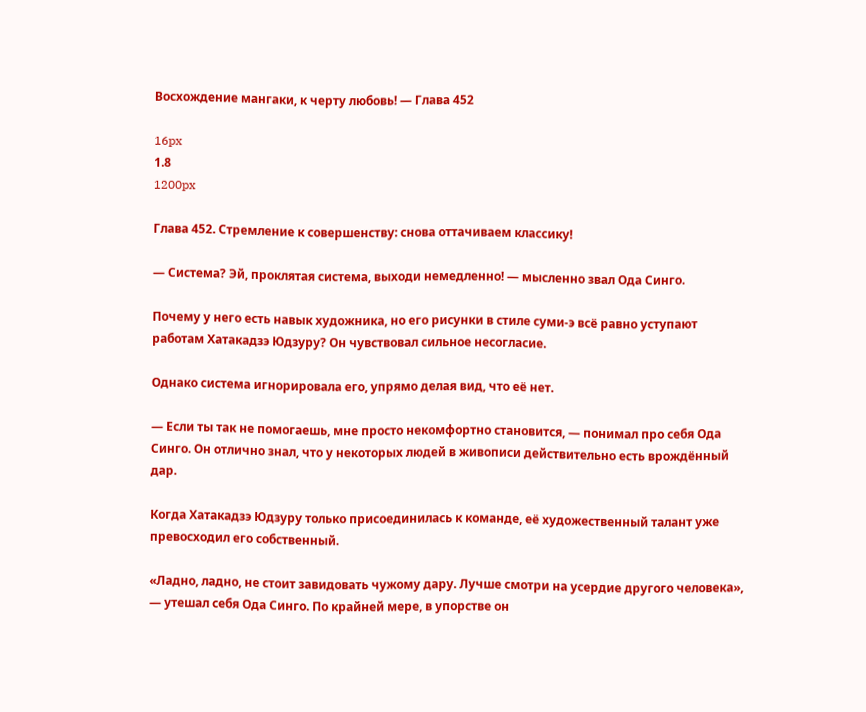Восхождение мангаки, к черту любовь! — Глава 452

16px
1.8
1200px

Глава 452. Стремление к совершенству: снова оттачиваем классику!

— Система? Эй, проклятая система, выходи немедленно! — мысленно звал Ода Синго.

Почему у него есть навык художника, но его рисунки в стиле суми-э всё равно уступают работам Хатакадзэ Юдзуру? Он чувствовал сильное несогласие.

Однако система игнорировала его, упрямо делая вид, что её нет.

— Если ты так не помогаешь, мне просто некомфортно становится, — понимал про себя Ода Синго. Он отлично знал, что у некоторых людей в живописи действительно есть врождённый дар.

Когда Хатакадзэ Юдзуру только присоединилась к команде, её художественный талант уже превосходил его собственный.

«Ладно, ладно, не стоит завидовать чужому дару. Лучше смотри на усердие другого человека», — утешал себя Ода Синго. По крайней мере, в упорстве он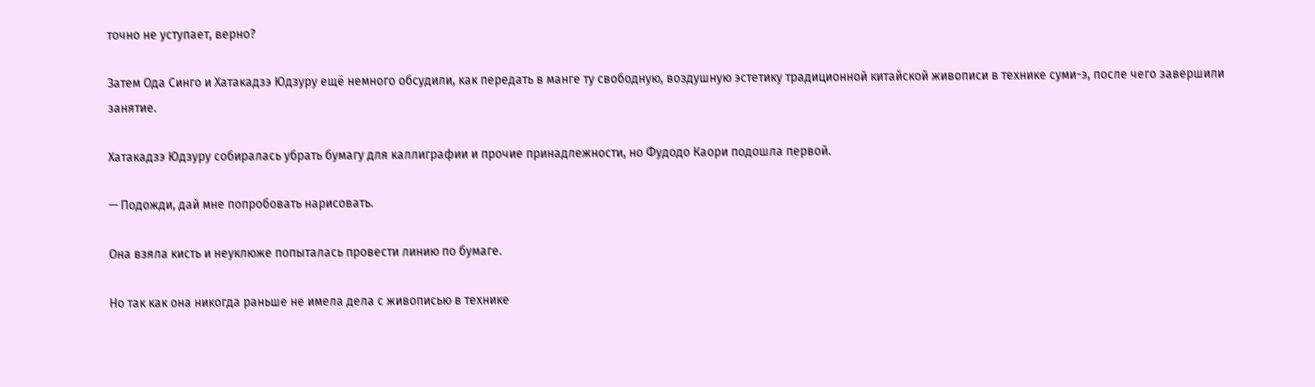точно не уступает, верно?

Затем Ода Синго и Хатакадзэ Юдзуру ещё немного обсудили, как передать в манге ту свободную, воздушную эстетику традиционной китайской живописи в технике суми-э, после чего завершили занятие.

Хатакадзэ Юдзуру собиралась убрать бумагу для каллиграфии и прочие принадлежности, но Фудодо Каори подошла первой.

— Подожди, дай мне попробовать нарисовать.

Она взяла кисть и неуклюже попыталась провести линию по бумаге.

Но так как она никогда раньше не имела дела с живописью в технике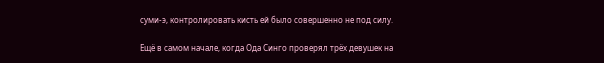суми-э, контролировать кисть ей было совершенно не под силу.

Ещё в самом начале, когда Ода Синго проверял трёх девушек на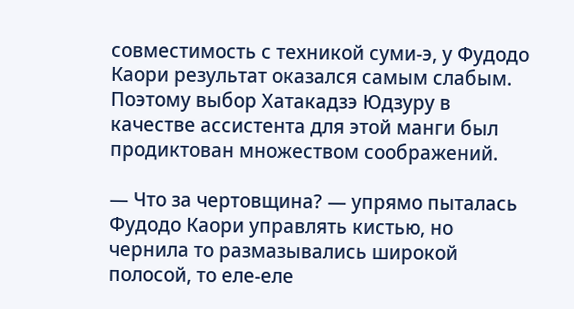совместимость с техникой суми-э, у Фудодо Каори результат оказался самым слабым. Поэтому выбор Хатакадзэ Юдзуру в качестве ассистента для этой манги был продиктован множеством соображений.

— Что за чертовщина? — упрямо пыталась Фудодо Каори управлять кистью, но чернила то размазывались широкой полосой, то еле-еле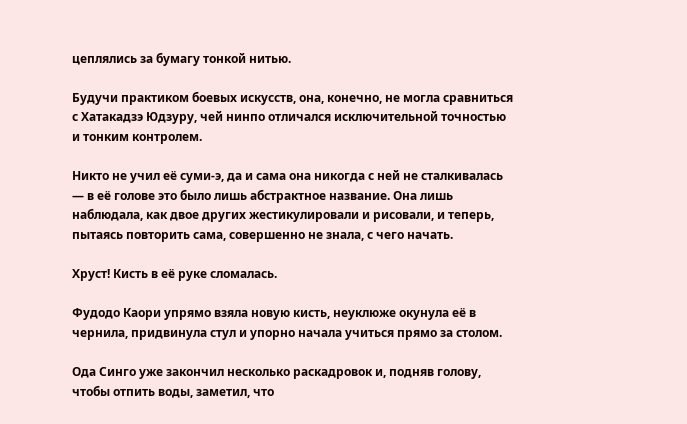цеплялись за бумагу тонкой нитью.

Будучи практиком боевых искусств, она, конечно, не могла сравниться с Хатакадзэ Юдзуру, чей нинпо отличался исключительной точностью и тонким контролем.

Никто не учил её суми-э, да и сама она никогда с ней не сталкивалась — в её голове это было лишь абстрактное название. Она лишь наблюдала, как двое других жестикулировали и рисовали, и теперь, пытаясь повторить сама, совершенно не знала, с чего начать.

Хруст! Кисть в её руке сломалась.

Фудодо Каори упрямо взяла новую кисть, неуклюже окунула её в чернила, придвинула стул и упорно начала учиться прямо за столом.

Ода Синго уже закончил несколько раскадровок и, подняв голову, чтобы отпить воды, заметил, что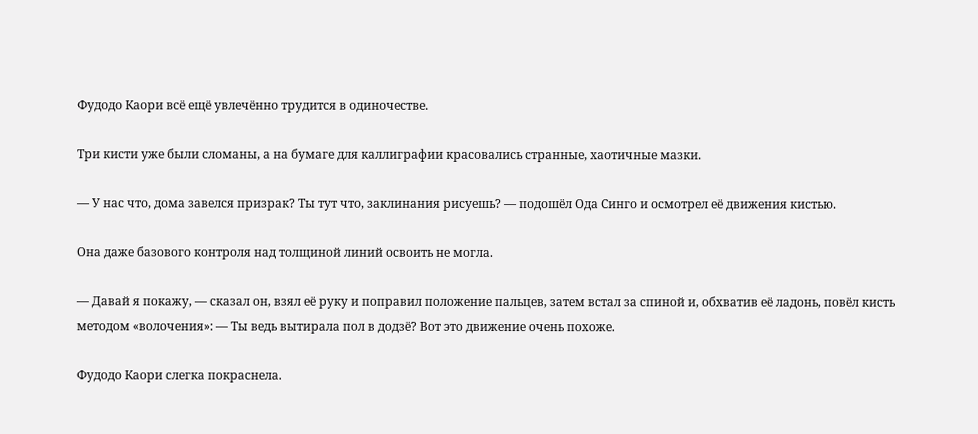Фудодо Каори всё ещё увлечённо трудится в одиночестве.

Три кисти уже были сломаны, а на бумаге для каллиграфии красовались странные, хаотичные мазки.

— У нас что, дома завелся призрак? Ты тут что, заклинания рисуешь? — подошёл Ода Синго и осмотрел её движения кистью.

Она даже базового контроля над толщиной линий освоить не могла.

— Давай я покажу, — сказал он, взял её руку и поправил положение пальцев, затем встал за спиной и, обхватив её ладонь, повёл кисть методом «волочения»: — Ты ведь вытирала пол в додзё? Вот это движение очень похоже.

Фудодо Каори слегка покраснела.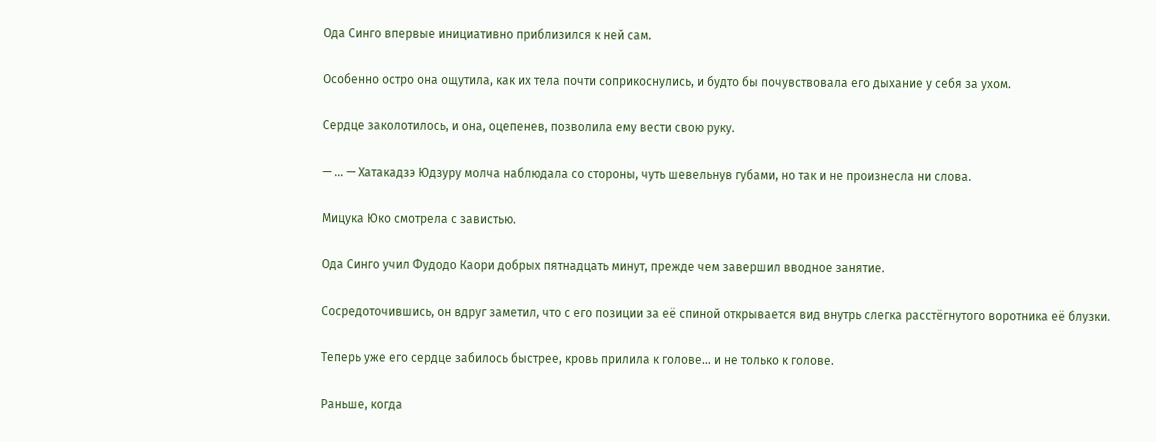Ода Синго впервые инициативно приблизился к ней сам.

Особенно остро она ощутила, как их тела почти соприкоснулись, и будто бы почувствовала его дыхание у себя за ухом.

Сердце заколотилось, и она, оцепенев, позволила ему вести свою руку.

— … — Хатакадзэ Юдзуру молча наблюдала со стороны, чуть шевельнув губами, но так и не произнесла ни слова.

Мицука Юко смотрела с завистью.

Ода Синго учил Фудодо Каори добрых пятнадцать минут, прежде чем завершил вводное занятие.

Сосредоточившись, он вдруг заметил, что с его позиции за её спиной открывается вид внутрь слегка расстёгнутого воротника её блузки.

Теперь уже его сердце забилось быстрее, кровь прилила к голове… и не только к голове.

Раньше, когда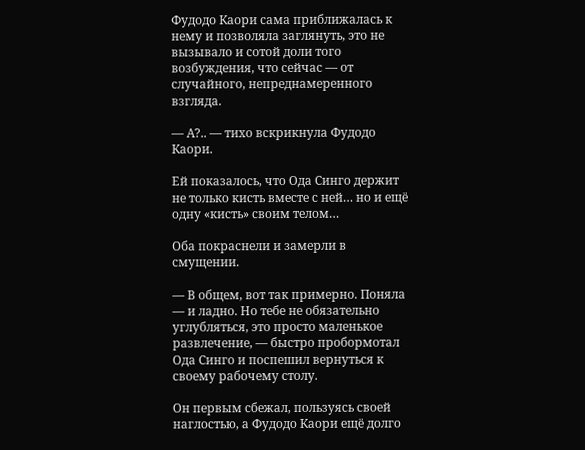Фудодо Каори сама приближалась к нему и позволяла заглянуть, это не вызывало и сотой доли того возбуждения, что сейчас — от случайного, непреднамеренного взгляда.

— А?.. — тихо вскрикнула Фудодо Каори.

Ей показалось, что Ода Синго держит не только кисть вместе с ней… но и ещё одну «кисть» своим телом…

Оба покраснели и замерли в смущении.

— В общем, вот так примерно. Поняла — и ладно. Но тебе не обязательно углубляться, это просто маленькое развлечение, — быстро пробормотал Ода Синго и поспешил вернуться к своему рабочему столу.

Он первым сбежал, пользуясь своей наглостью, а Фудодо Каори ещё долго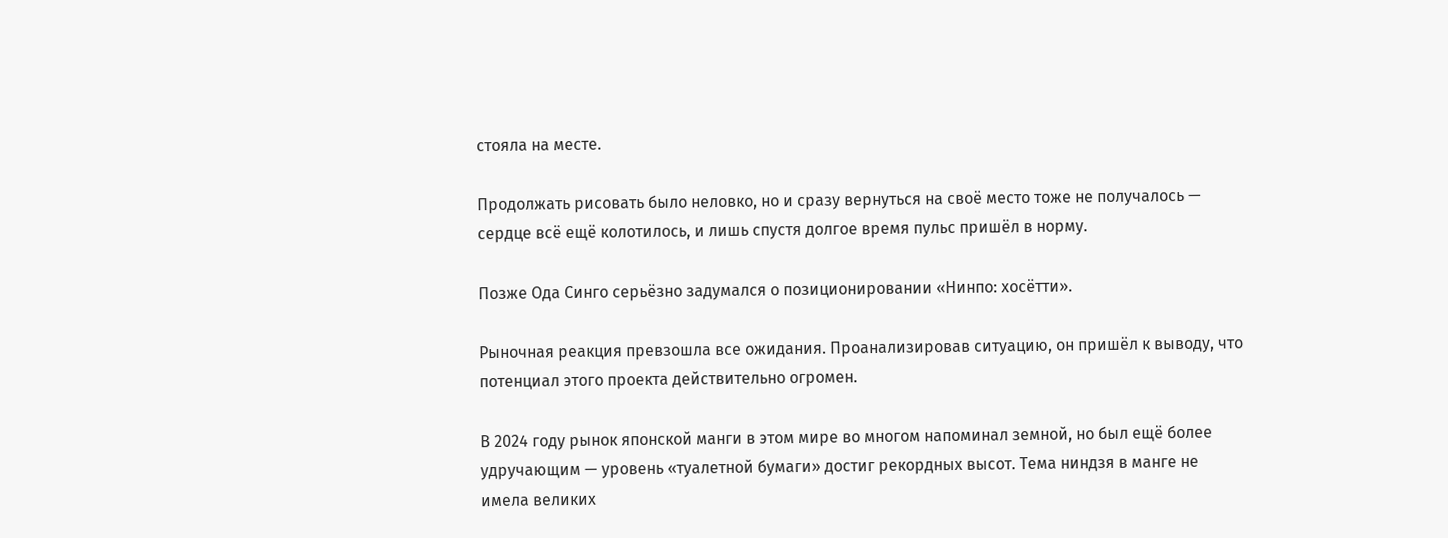стояла на месте.

Продолжать рисовать было неловко, но и сразу вернуться на своё место тоже не получалось — сердце всё ещё колотилось, и лишь спустя долгое время пульс пришёл в норму.

Позже Ода Синго серьёзно задумался о позиционировании «Нинпо: хосётти».

Рыночная реакция превзошла все ожидания. Проанализировав ситуацию, он пришёл к выводу, что потенциал этого проекта действительно огромен.

В 2024 году рынок японской манги в этом мире во многом напоминал земной, но был ещё более удручающим — уровень «туалетной бумаги» достиг рекордных высот. Тема ниндзя в манге не имела великих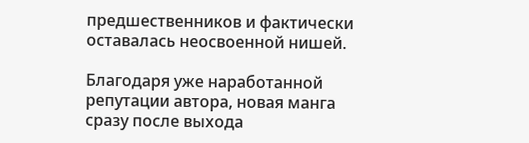предшественников и фактически оставалась неосвоенной нишей.

Благодаря уже наработанной репутации автора, новая манга сразу после выхода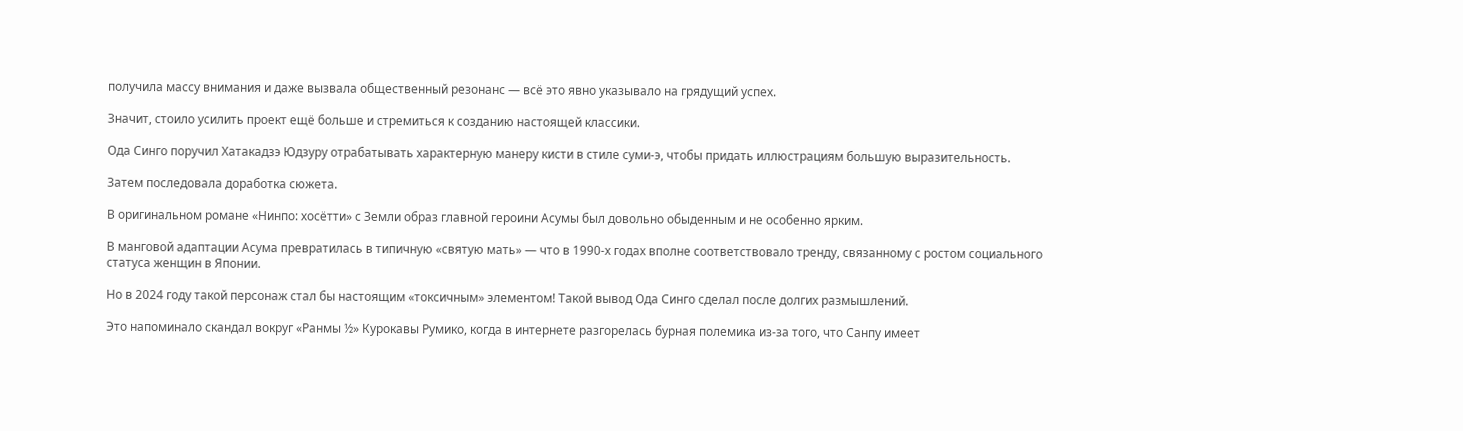получила массу внимания и даже вызвала общественный резонанс — всё это явно указывало на грядущий успех.

Значит, стоило усилить проект ещё больше и стремиться к созданию настоящей классики.

Ода Синго поручил Хатакадзэ Юдзуру отрабатывать характерную манеру кисти в стиле суми-э, чтобы придать иллюстрациям большую выразительность.

Затем последовала доработка сюжета.

В оригинальном романе «Нинпо: хосётти» с Земли образ главной героини Асумы был довольно обыденным и не особенно ярким.

В манговой адаптации Асума превратилась в типичную «святую мать» — что в 1990-х годах вполне соответствовало тренду, связанному с ростом социального статуса женщин в Японии.

Но в 2024 году такой персонаж стал бы настоящим «токсичным» элементом! Такой вывод Ода Синго сделал после долгих размышлений.

Это напоминало скандал вокруг «Ранмы ½» Курокавы Румико, когда в интернете разгорелась бурная полемика из-за того, что Санпу имеет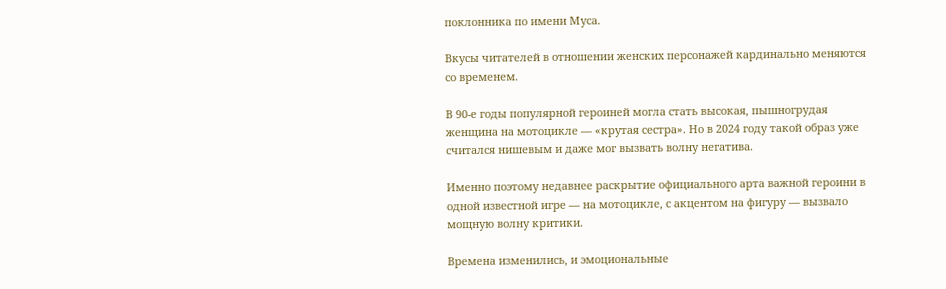поклонника по имени Муса.

Вкусы читателей в отношении женских персонажей кардинально меняются со временем.

В 90-е годы популярной героиней могла стать высокая, пышногрудая женщина на мотоцикле — «крутая сестра». Но в 2024 году такой образ уже считался нишевым и даже мог вызвать волну негатива.

Именно поэтому недавнее раскрытие официального арта важной героини в одной известной игре — на мотоцикле, с акцентом на фигуру — вызвало мощную волну критики.

Времена изменились, и эмоциональные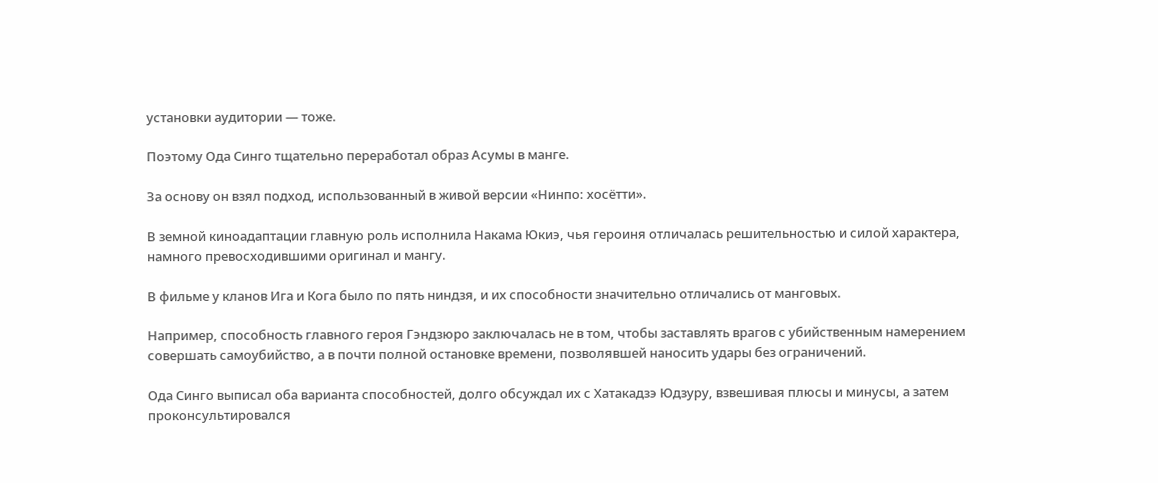установки аудитории — тоже.

Поэтому Ода Синго тщательно переработал образ Асумы в манге.

За основу он взял подход, использованный в живой версии «Нинпо: хосётти».

В земной киноадаптации главную роль исполнила Накама Юкиэ, чья героиня отличалась решительностью и силой характера, намного превосходившими оригинал и мангу.

В фильме у кланов Ига и Кога было по пять ниндзя, и их способности значительно отличались от манговых.

Например, способность главного героя Гэндзюро заключалась не в том, чтобы заставлять врагов с убийственным намерением совершать самоубийство, а в почти полной остановке времени, позволявшей наносить удары без ограничений.

Ода Синго выписал оба варианта способностей, долго обсуждал их с Хатакадзэ Юдзуру, взвешивая плюсы и минусы, а затем проконсультировался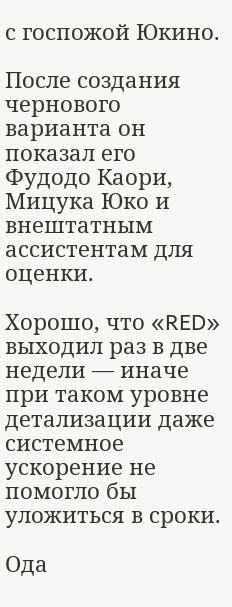с госпожой Юкино.

После создания чернового варианта он показал его Фудодо Каори, Мицука Юко и внештатным ассистентам для оценки.

Хорошо, что «RED» выходил раз в две недели — иначе при таком уровне детализации даже системное ускорение не помогло бы уложиться в сроки.

Ода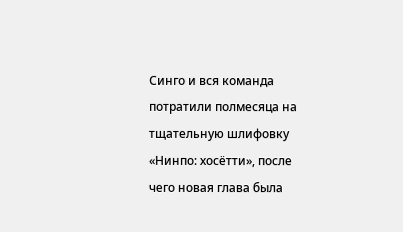Синго и вся команда потратили полмесяца на тщательную шлифовку «Нинпо: хосётти», после чего новая глава была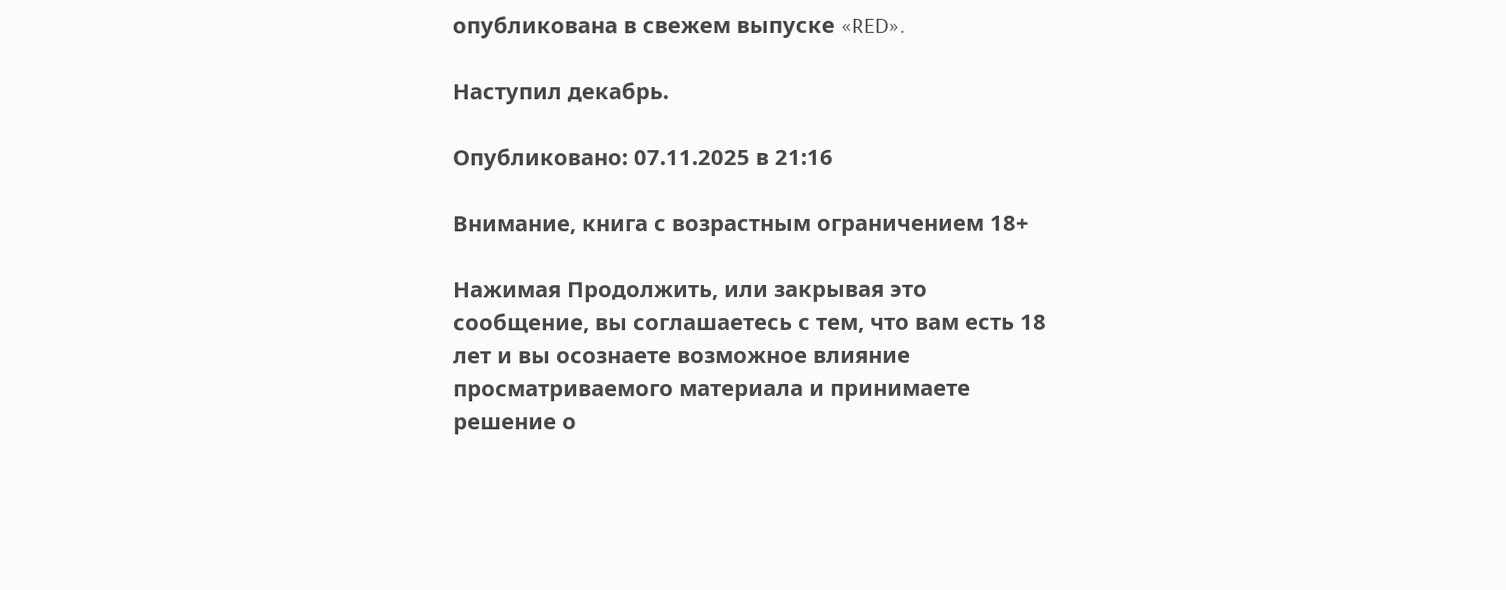опубликована в свежем выпуске «RED».

Наступил декабрь.

Опубликовано: 07.11.2025 в 21:16

Внимание, книга с возрастным ограничением 18+

Нажимая Продолжить, или закрывая это сообщение, вы соглашаетесь с тем, что вам есть 18 лет и вы осознаете возможное влияние просматриваемого материала и принимаете решение о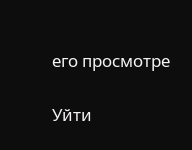его просмотре

Уйти